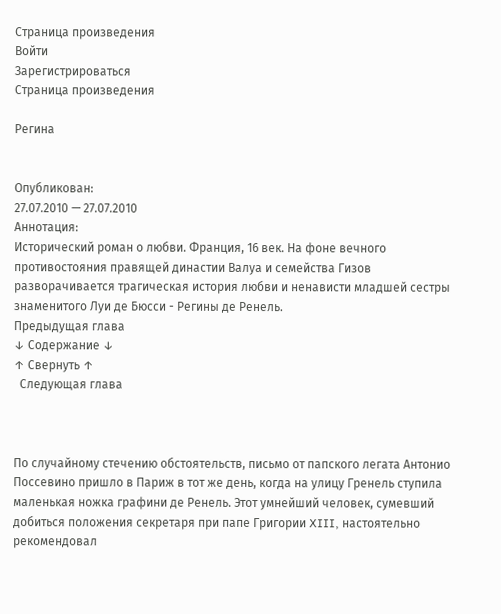Страница произведения
Войти
Зарегистрироваться
Страница произведения

Регина


Опубликован:
27.07.2010 — 27.07.2010
Аннотация:
Исторический роман о любви. Франция, 16 век. На фоне вечного противостояния правящей династии Валуа и семейства Гизов разворачивается трагическая история любви и ненависти младшей сестры знаменитого Луи де Бюсси - Регины де Ренель.
Предыдущая глава
↓ Содержание ↓
↑ Свернуть ↑
  Следующая глава



По случайному стечению обстоятельств, письмо от папского легата Антонио Поссевино пришло в Париж в тот же день, когда на улицу Гренель ступила маленькая ножка графини де Ренель. Этот умнейший человек, сумевший добиться положения секретаря при папе Григории XIII, настоятельно рекомендовал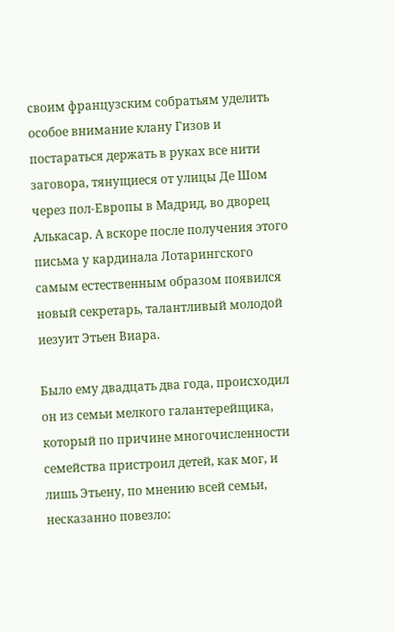своим французским собратьям уделить особое внимание клану Гизов и постараться держать в руках все нити заговора, тянущиеся от улицы Де Шом через пол-Европы в Мадрид, во дворец Алькасар. А вскоре после получения этого письма у кардинала Лотарингского самым естественным образом появился новый секретарь, талантливый молодой иезуит Этьен Виара.

Было ему двадцать два года, происходил он из семьи мелкого галантерейщика, который по причине многочисленности семейства пристроил детей, как мог, и лишь Этьену, по мнению всей семьи, несказанно повезло: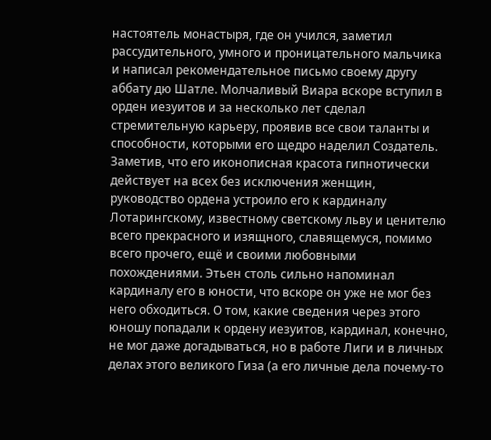настоятель монастыря, где он учился, заметил рассудительного, умного и проницательного мальчика и написал рекомендательное письмо своему другу аббату дю Шатле. Молчаливый Виара вскоре вступил в орден иезуитов и за несколько лет сделал стремительную карьеру, проявив все свои таланты и способности, которыми его щедро наделил Создатель. Заметив, что его иконописная красота гипнотически действует на всех без исключения женщин, руководство ордена устроило его к кардиналу Лотарингскому, известному светскому льву и ценителю всего прекрасного и изящного, славящемуся, помимо всего прочего, ещё и своими любовными похождениями. Этьен столь сильно напоминал кардиналу его в юности, что вскоре он уже не мог без него обходиться. О том, какие сведения через этого юношу попадали к ордену иезуитов, кардинал, конечно, не мог даже догадываться, но в работе Лиги и в личных делах этого великого Гиза (а его личные дела почему-то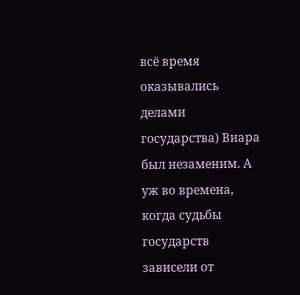всё время оказывались делами государства) Виара был незаменим. А уж во времена, когда судьбы государств зависели от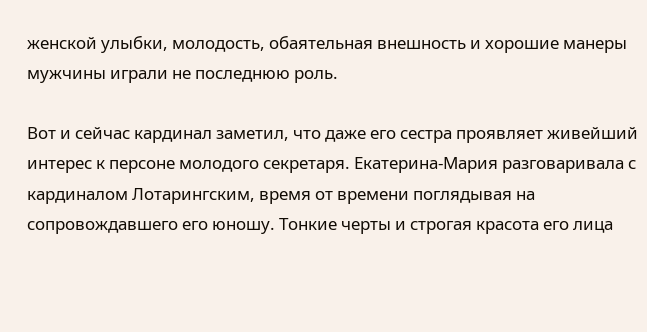женской улыбки, молодость, обаятельная внешность и хорошие манеры мужчины играли не последнюю роль.

Вот и сейчас кардинал заметил, что даже его сестра проявляет живейший интерес к персоне молодого секретаря. Екатерина-Мария разговаривала с кардиналом Лотарингским, время от времени поглядывая на сопровождавшего его юношу. Тонкие черты и строгая красота его лица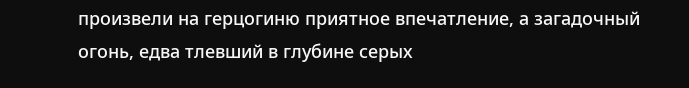произвели на герцогиню приятное впечатление, а загадочный огонь, едва тлевший в глубине серых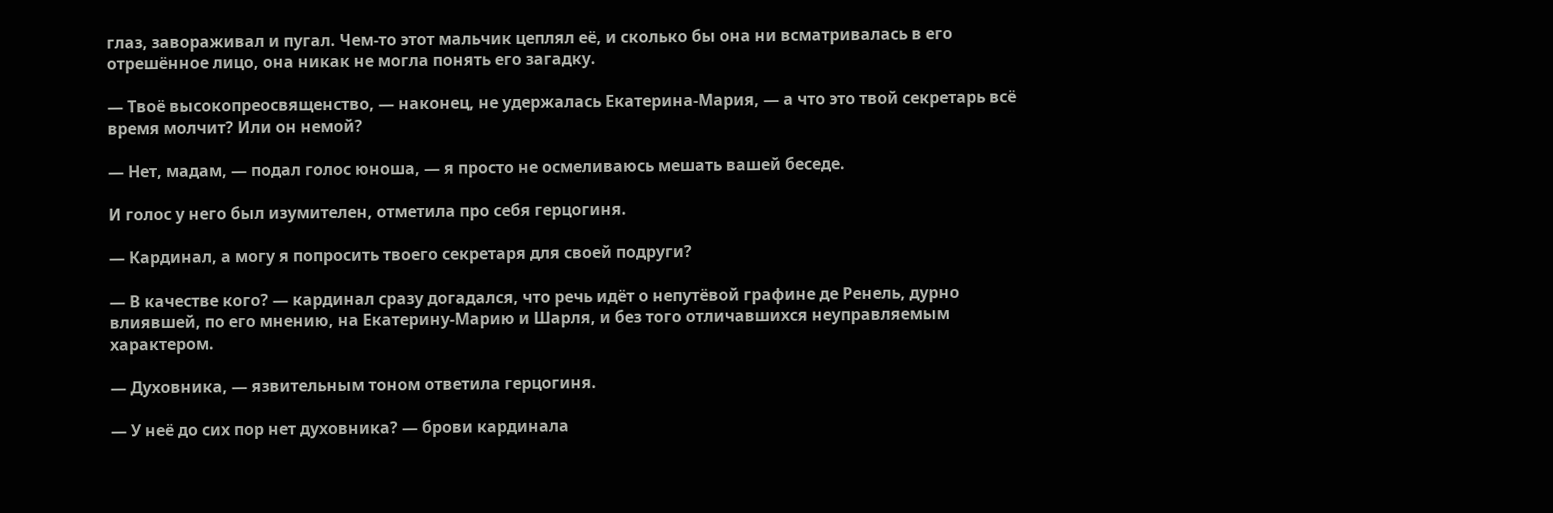глаз, завораживал и пугал. Чем-то этот мальчик цеплял её, и сколько бы она ни всматривалась в его отрешённое лицо, она никак не могла понять его загадку.

— Твоё высокопреосвященство, — наконец, не удержалась Екатерина-Мария, — а что это твой секретарь всё время молчит? Или он немой?

— Нет, мадам, — подал голос юноша, — я просто не осмеливаюсь мешать вашей беседе.

И голос у него был изумителен, отметила про себя герцогиня.

— Кардинал, а могу я попросить твоего секретаря для своей подруги?

— В качестве кого? — кардинал сразу догадался, что речь идёт о непутёвой графине де Ренель, дурно влиявшей, по его мнению, на Екатерину-Марию и Шарля, и без того отличавшихся неуправляемым характером.

— Духовника, — язвительным тоном ответила герцогиня.

— У неё до сих пор нет духовника? — брови кардинала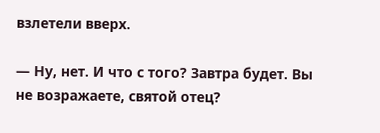взлетели вверх.

— Ну, нет. И что с того? Завтра будет. Вы не возражаете, святой отец?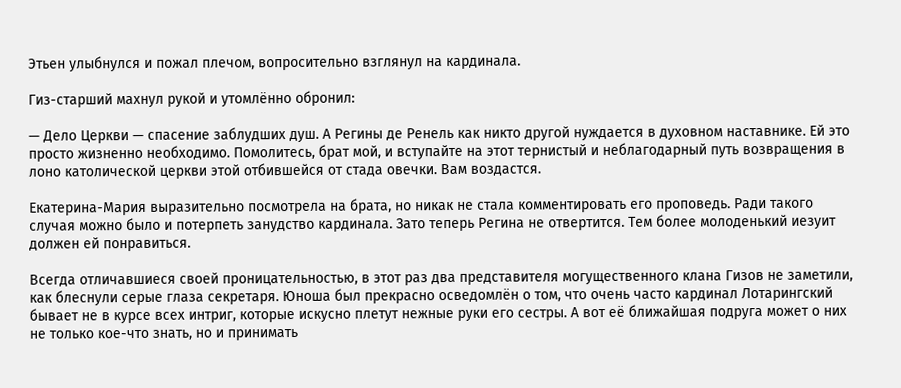Этьен улыбнулся и пожал плечом, вопросительно взглянул на кардинала.

Гиз-старший махнул рукой и утомлённо обронил:

— Дело Церкви — спасение заблудших душ. А Регины де Ренель как никто другой нуждается в духовном наставнике. Ей это просто жизненно необходимо. Помолитесь, брат мой, и вступайте на этот тернистый и неблагодарный путь возвращения в лоно католической церкви этой отбившейся от стада овечки. Вам воздастся.

Екатерина-Мария выразительно посмотрела на брата, но никак не стала комментировать его проповедь. Ради такого случая можно было и потерпеть занудство кардинала. Зато теперь Регина не отвертится. Тем более молоденький иезуит должен ей понравиться.

Всегда отличавшиеся своей проницательностью, в этот раз два представителя могущественного клана Гизов не заметили, как блеснули серые глаза секретаря. Юноша был прекрасно осведомлён о том, что очень часто кардинал Лотарингский бывает не в курсе всех интриг, которые искусно плетут нежные руки его сестры. А вот её ближайшая подруга может о них не только кое-что знать, но и принимать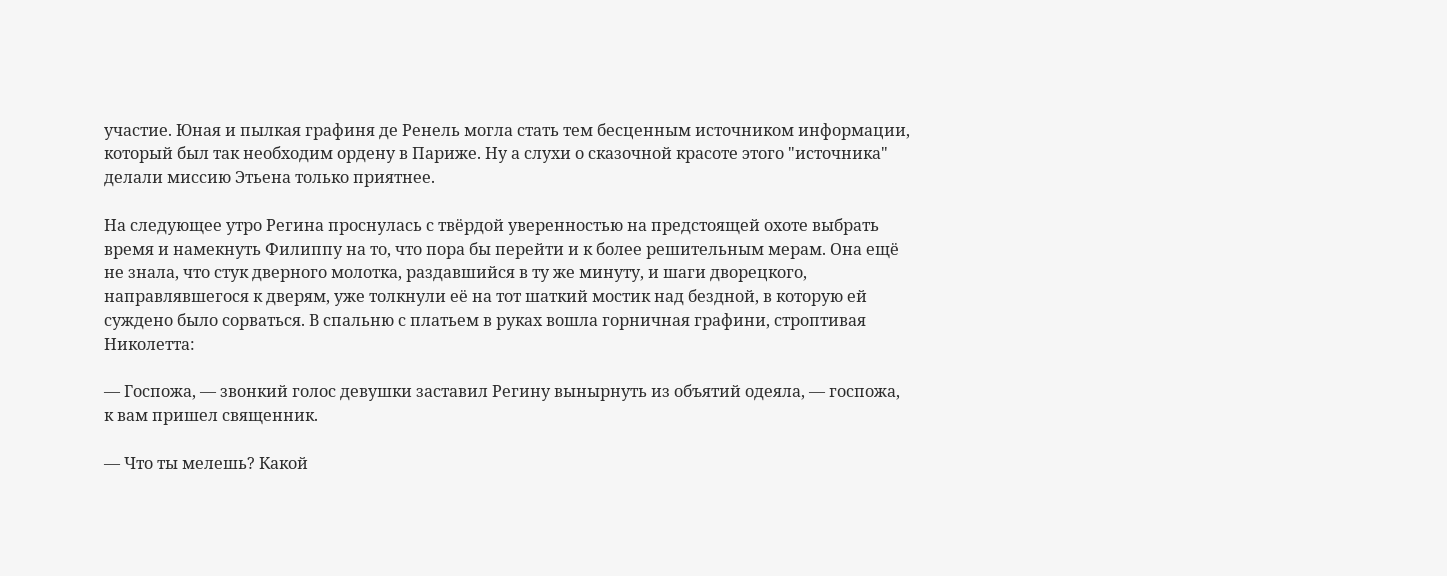участие. Юная и пылкая графиня де Ренель могла стать тем бесценным источником информации, который был так необходим ордену в Париже. Ну а слухи о сказочной красоте этого "источника" делали миссию Этьена только приятнее.

На следующее утро Регина проснулась с твёрдой уверенностью на предстоящей охоте выбрать время и намекнуть Филиппу на то, что пора бы перейти и к более решительным мерам. Она ещё не знала, что стук дверного молотка, раздавшийся в ту же минуту, и шаги дворецкого, направлявшегося к дверям, уже толкнули её на тот шаткий мостик над бездной, в которую ей суждено было сорваться. В спальню с платьем в руках вошла горничная графини, строптивая Николетта:

— Госпожа, — звонкий голос девушки заставил Регину вынырнуть из объятий одеяла, — госпожа, к вам пришел священник.

— Что ты мелешь? Какой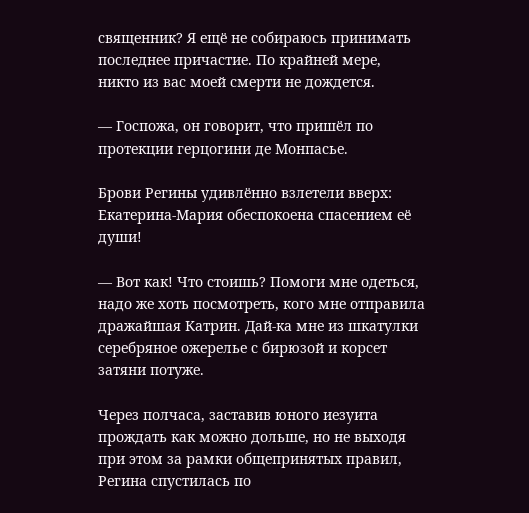священник? Я ещё не собираюсь принимать последнее причастие. По крайней мере, никто из вас моей смерти не дождется.

— Госпожа, он говорит, что пришёл по протекции герцогини де Монпасье.

Брови Регины удивлённо взлетели вверх: Екатерина-Мария обеспокоена спасением её души!

— Вот как! Что стоишь? Помоги мне одеться, надо же хоть посмотреть, кого мне отправила дражайшая Катрин. Дай-ка мне из шкатулки серебряное ожерелье с бирюзой и корсет затяни потуже.

Через полчаса, заставив юного иезуита прождать как можно дольше, но не выходя при этом за рамки общепринятых правил, Регина спустилась по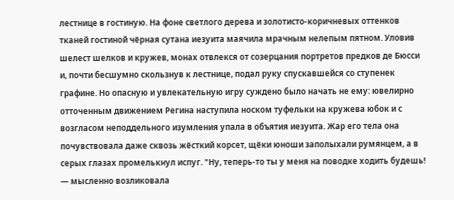лестнице в гостиную. На фоне светлого дерева и золотисто-коричневых оттенков тканей гостиной чёрная сутана иезуита маячила мрачным нелепым пятном. Уловив шелест шелков и кружев, монах отвлекся от созерцания портретов предков де Бюсси и, почти бесшумно скользнув к лестнице, подал руку спускавшейся со ступенек графине. Но опасную и увлекательную игру суждено было начать не ему: ювелирно отточенным движением Регина наступила носком туфельки на кружева юбок и с возгласом неподдельного изумления упала в объятия иезуита. Жар его тела она почувствовала даже сквозь жёсткий корсет, щёки юноши заполыхали румянцем, а в серых глазах промелькнул испуг. "Ну, теперь-то ты у меня на поводке ходить будешь! — мысленно возликовала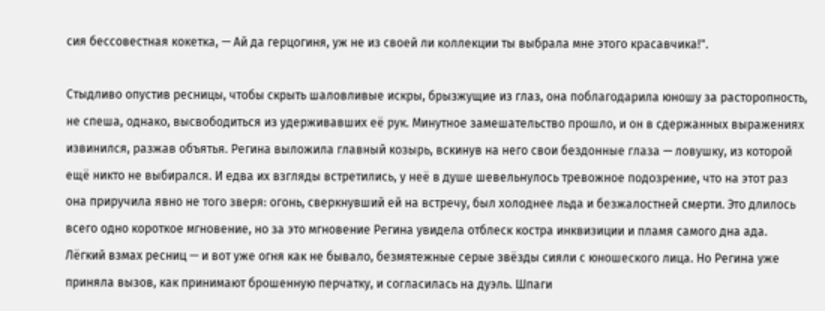сия бессовестная кокетка, — Ай да герцогиня, уж не из своей ли коллекции ты выбрала мне этого красавчика!".

Стыдливо опустив ресницы, чтобы скрыть шаловливые искры, брызжущие из глаз, она поблагодарила юношу за расторопность, не спеша, однако, высвободиться из удерживавших её рук. Минутное замешательство прошло, и он в сдержанных выражениях извинился, разжав объятья. Регина выложила главный козырь, вскинув на него свои бездонные глаза — ловушку, из которой ещё никто не выбирался. И едва их взгляды встретились, у неё в душе шевельнулось тревожное подозрение, что на этот раз она приручила явно не того зверя: огонь, сверкнувший ей на встречу, был холоднее льда и безжалостней смерти. Это длилось всего одно короткое мгновение, но за это мгновение Регина увидела отблеск костра инквизиции и пламя самого дна ада. Лёгкий взмах ресниц — и вот уже огня как не бывало, безмятежные серые звёзды сияли с юношеского лица. Но Регина уже приняла вызов, как принимают брошенную перчатку, и согласилась на дуэль. Шпаги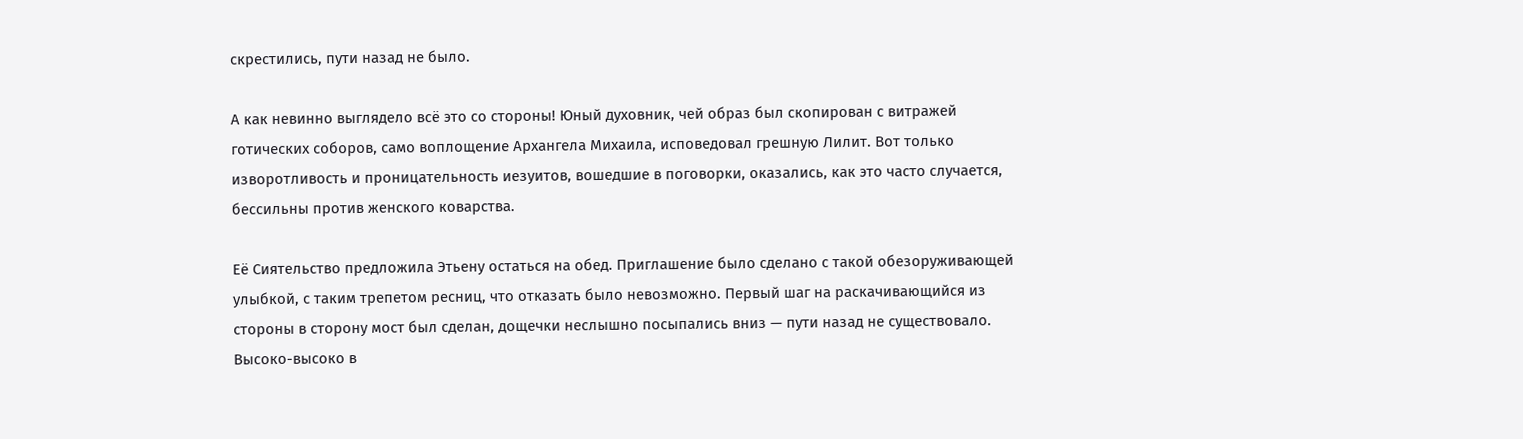скрестились, пути назад не было.

А как невинно выглядело всё это со стороны! Юный духовник, чей образ был скопирован с витражей готических соборов, само воплощение Архангела Михаила, исповедовал грешную Лилит. Вот только изворотливость и проницательность иезуитов, вошедшие в поговорки, оказались, как это часто случается, бессильны против женского коварства.

Её Сиятельство предложила Этьену остаться на обед. Приглашение было сделано с такой обезоруживающей улыбкой, с таким трепетом ресниц, что отказать было невозможно. Первый шаг на раскачивающийся из стороны в сторону мост был сделан, дощечки неслышно посыпались вниз — пути назад не существовало. Высоко-высоко в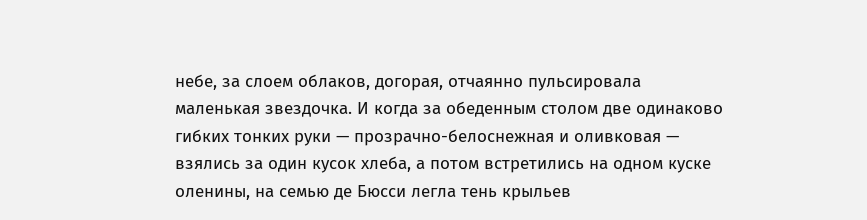небе, за слоем облаков, догорая, отчаянно пульсировала маленькая звездочка. И когда за обеденным столом две одинаково гибких тонких руки — прозрачно-белоснежная и оливковая — взялись за один кусок хлеба, а потом встретились на одном куске оленины, на семью де Бюсси легла тень крыльев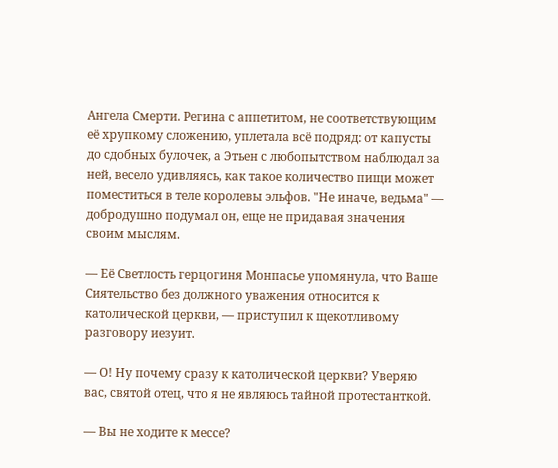Ангела Смерти. Регина с аппетитом, не соответствующим её хрупкому сложению, уплетала всё подряд: от капусты до сдобных булочек, а Этьен с любопытством наблюдал за ней, весело удивляясь, как такое количество пищи может поместиться в теле королевы эльфов. "Не иначе, ведьма" — добродушно подумал он, еще не придавая значения своим мыслям.

— Её Светлость герцогиня Монпасье упомянула, что Ваше Сиятельство без должного уважения относится к католической церкви, — приступил к щекотливому разговору иезуит.

— О! Ну почему сразу к католической церкви? Уверяю вас, святой отец, что я не являюсь тайной протестанткой.

— Вы не ходите к мессе?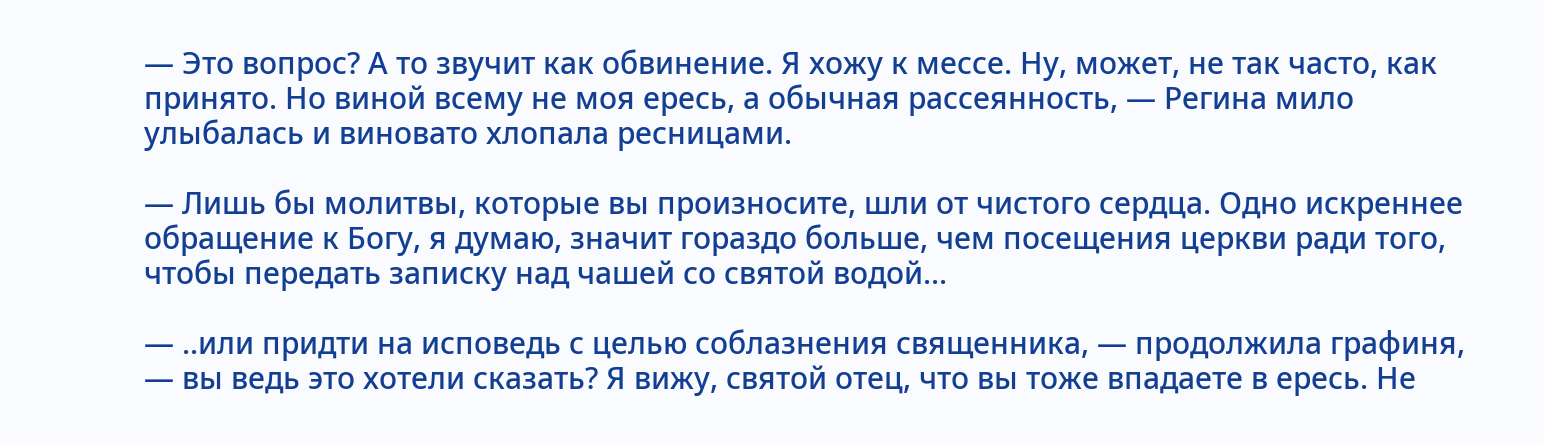— Это вопрос? А то звучит как обвинение. Я хожу к мессе. Ну, может, не так часто, как принято. Но виной всему не моя ересь, а обычная рассеянность, — Регина мило улыбалась и виновато хлопала ресницами.

— Лишь бы молитвы, которые вы произносите, шли от чистого сердца. Одно искреннее обращение к Богу, я думаю, значит гораздо больше, чем посещения церкви ради того, чтобы передать записку над чашей со святой водой...

— ..или придти на исповедь с целью соблазнения священника, — продолжила графиня, — вы ведь это хотели сказать? Я вижу, святой отец, что вы тоже впадаете в ересь. Не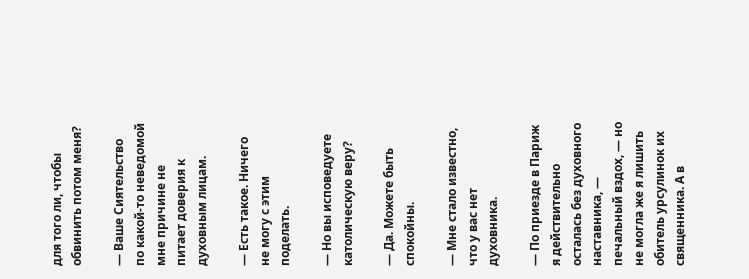для того ли, чтобы обвинить потом меня?

— Ваше Сиятельство по какой-то неведомой мне причине не питает доверия к духовным лицам.

— Есть такое. Ничего не могу с этим поделать.

— Но вы исповедуете католическую веру?

— Да. Можете быть спокойны.

— Мне стало известно, что у вас нет духовника.

— По приезде в Париж я действительно осталась без духовного наставника, — печальный вздох, — но не могла же я лишить обитель урсулинок их священника. А в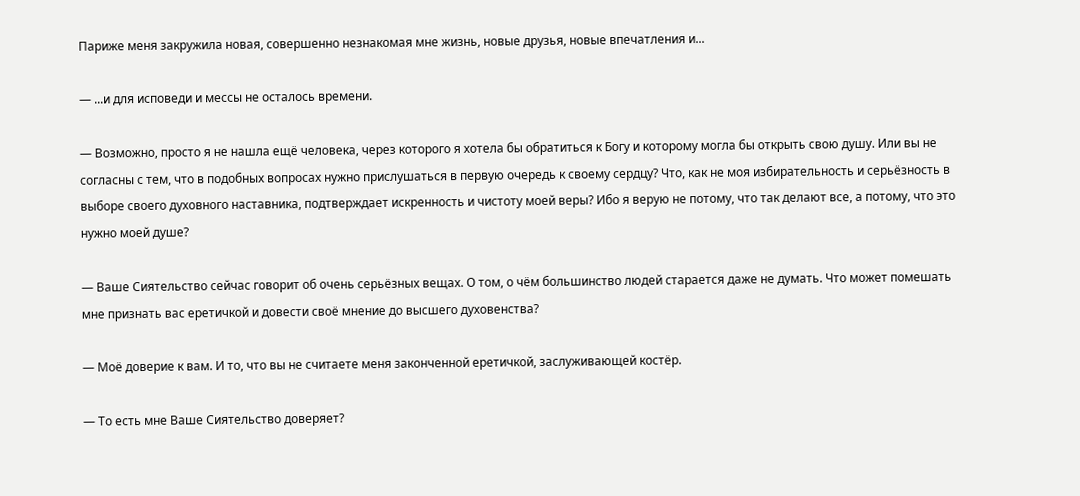Париже меня закружила новая, совершенно незнакомая мне жизнь, новые друзья, новые впечатления и...

— ...и для исповеди и мессы не осталось времени.

— Возможно, просто я не нашла ещё человека, через которого я хотела бы обратиться к Богу и которому могла бы открыть свою душу. Или вы не согласны с тем, что в подобных вопросах нужно прислушаться в первую очередь к своему сердцу? Что, как не моя избирательность и серьёзность в выборе своего духовного наставника, подтверждает искренность и чистоту моей веры? Ибо я верую не потому, что так делают все, а потому, что это нужно моей душе?

— Ваше Сиятельство сейчас говорит об очень серьёзных вещах. О том, о чём большинство людей старается даже не думать. Что может помешать мне признать вас еретичкой и довести своё мнение до высшего духовенства?

— Моё доверие к вам. И то, что вы не считаете меня законченной еретичкой, заслуживающей костёр.

— То есть мне Ваше Сиятельство доверяет?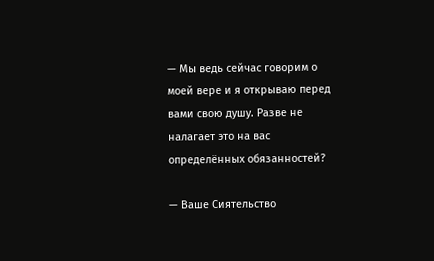— Мы ведь сейчас говорим о моей вере и я открываю перед вами свою душу. Разве не налагает это на вас определённых обязанностей?

— Ваше Сиятельство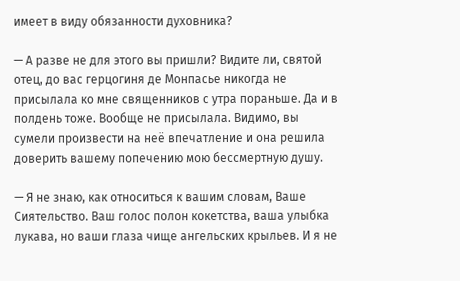имеет в виду обязанности духовника?

— А разве не для этого вы пришли? Видите ли, святой отец, до вас герцогиня де Монпасье никогда не присылала ко мне священников с утра пораньше. Да и в полдень тоже. Вообще не присылала. Видимо, вы сумели произвести на неё впечатление и она решила доверить вашему попечению мою бессмертную душу.

— Я не знаю, как относиться к вашим словам, Ваше Сиятельство. Ваш голос полон кокетства, ваша улыбка лукава, но ваши глаза чище ангельских крыльев. И я не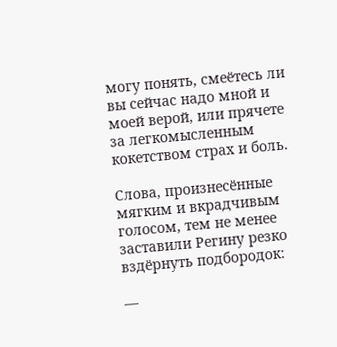могу понять, смеётесь ли вы сейчас надо мной и моей верой, или прячете за легкомысленным кокетством страх и боль.

Слова, произнесённые мягким и вкрадчивым голосом, тем не менее заставили Регину резко вздёрнуть подбородок:

—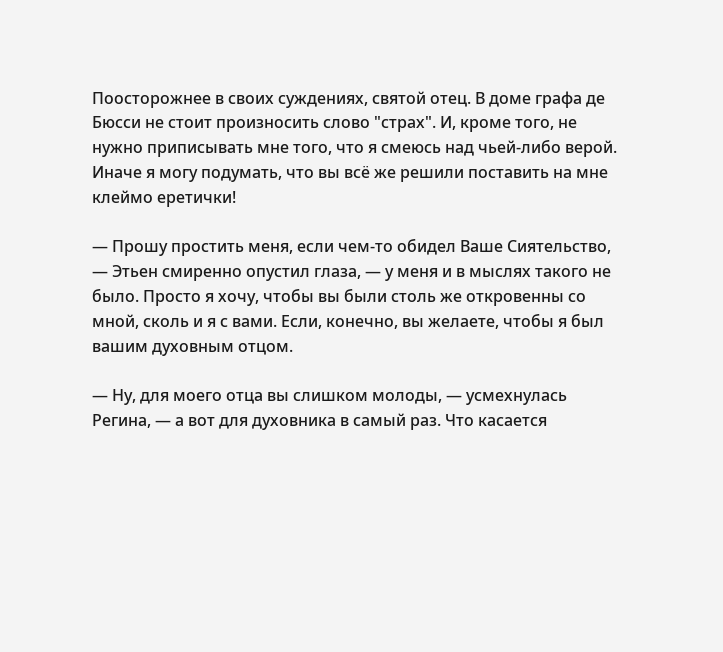Поосторожнее в своих суждениях, святой отец. В доме графа де Бюсси не стоит произносить слово "страх". И, кроме того, не нужно приписывать мне того, что я смеюсь над чьей-либо верой. Иначе я могу подумать, что вы всё же решили поставить на мне клеймо еретички!

— Прошу простить меня, если чем-то обидел Ваше Сиятельство, — Этьен смиренно опустил глаза, — у меня и в мыслях такого не было. Просто я хочу, чтобы вы были столь же откровенны со мной, сколь и я с вами. Если, конечно, вы желаете, чтобы я был вашим духовным отцом.

— Ну, для моего отца вы слишком молоды, — усмехнулась Регина, — а вот для духовника в самый раз. Что касается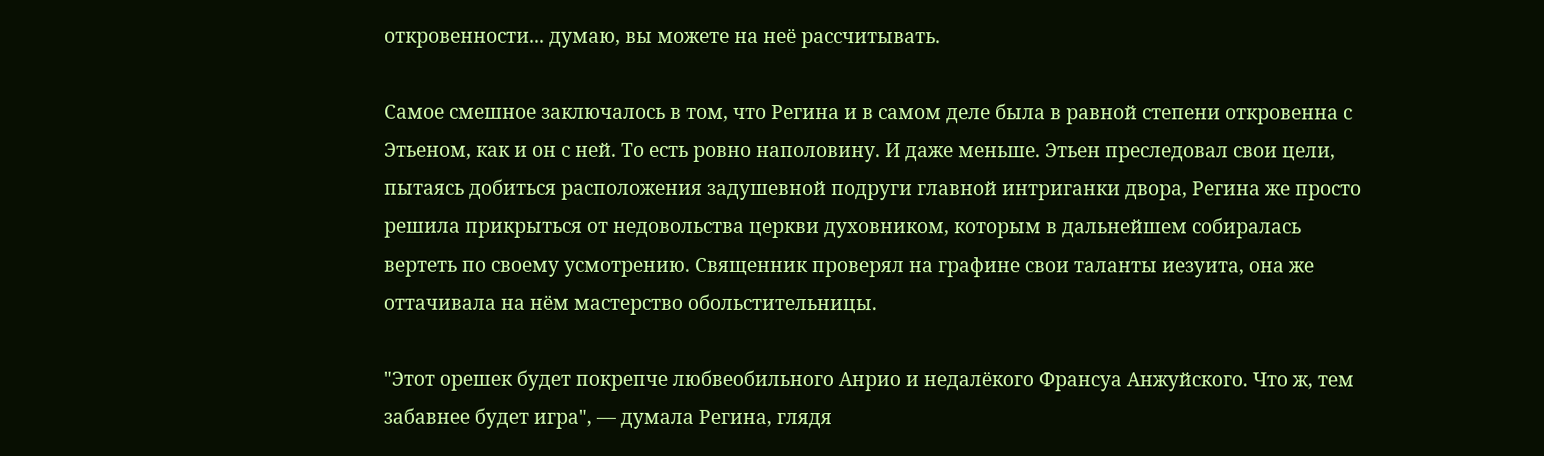откровенности... думаю, вы можете на неё рассчитывать.

Самое смешное заключалось в том, что Регина и в самом деле была в равной степени откровенна с Этьеном, как и он с ней. То есть ровно наполовину. И даже меньше. Этьен преследовал свои цели, пытаясь добиться расположения задушевной подруги главной интриганки двора, Регина же просто решила прикрыться от недовольства церкви духовником, которым в дальнейшем собиралась вертеть по своему усмотрению. Священник проверял на графине свои таланты иезуита, она же оттачивала на нём мастерство обольстительницы.

"Этот орешек будет покрепче любвеобильного Анрио и недалёкого Франсуа Анжуйского. Что ж, тем забавнее будет игра", — думала Регина, глядя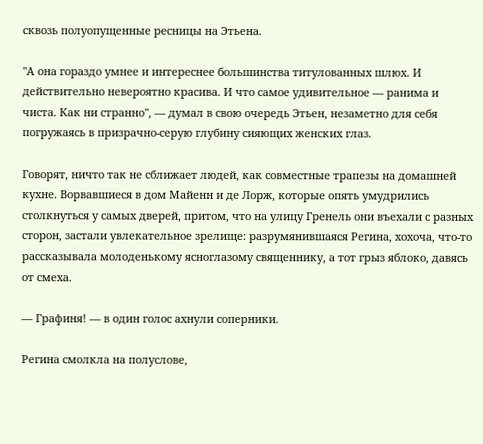сквозь полуопущенные ресницы на Этьена.

"А она гораздо умнее и интереснее большинства титулованных шлюх. И действительно невероятно красива. И что самое удивительное — ранима и чиста. Как ни странно", — думал в свою очередь Этьен, незаметно для себя погружаясь в призрачно-серую глубину сияющих женских глаз.

Говорят, ничто так не сближает людей, как совместные трапезы на домашней кухне. Ворвавшиеся в дом Майенн и де Лорж, которые опять умудрились столкнуться у самых дверей, притом, что на улицу Гренель они въехали с разных сторон, застали увлекательное зрелище: разрумянившаяся Регина, хохоча, что-то рассказывала молоденькому ясноглазому священнику, а тот грыз яблоко, давясь от смеха.

— Графиня! — в один голос ахнули соперники.

Регина смолкла на полуслове,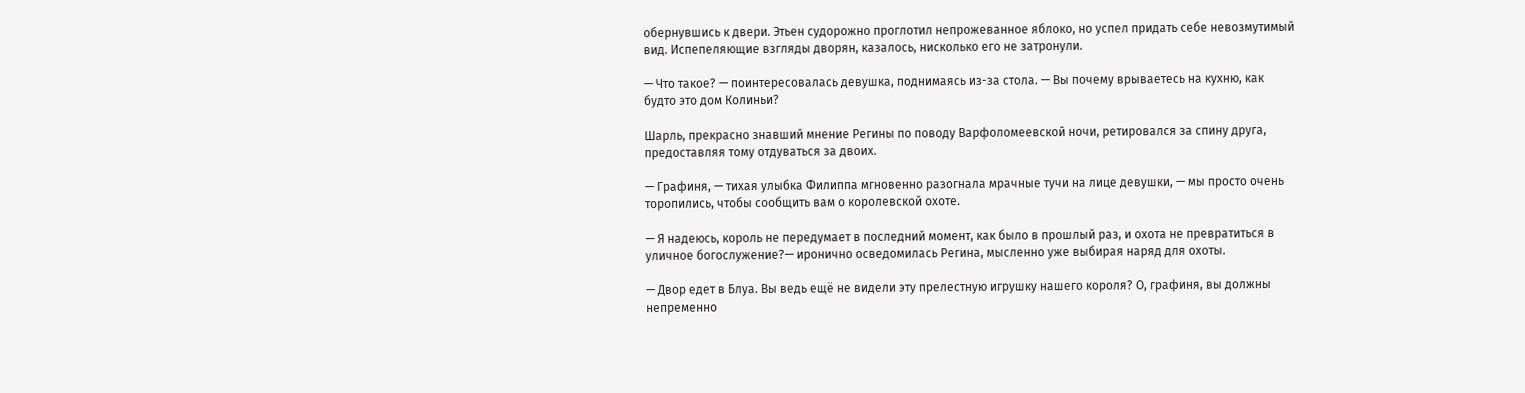обернувшись к двери. Этьен судорожно проглотил непрожеванное яблоко, но успел придать себе невозмутимый вид. Испепеляющие взгляды дворян, казалось, нисколько его не затронули.

— Что такое? — поинтересовалась девушка, поднимаясь из-за стола. — Вы почему врываетесь на кухню, как будто это дом Колиньи?

Шарль, прекрасно знавший мнение Регины по поводу Варфоломеевской ночи, ретировался за спину друга, предоставляя тому отдуваться за двоих.

— Графиня, — тихая улыбка Филиппа мгновенно разогнала мрачные тучи на лице девушки, — мы просто очень торопились, чтобы сообщить вам о королевской охоте.

— Я надеюсь, король не передумает в последний момент, как было в прошлый раз, и охота не превратиться в уличное богослужение?— иронично осведомилась Регина, мысленно уже выбирая наряд для охоты.

— Двор едет в Блуа. Вы ведь ещё не видели эту прелестную игрушку нашего короля? О, графиня, вы должны непременно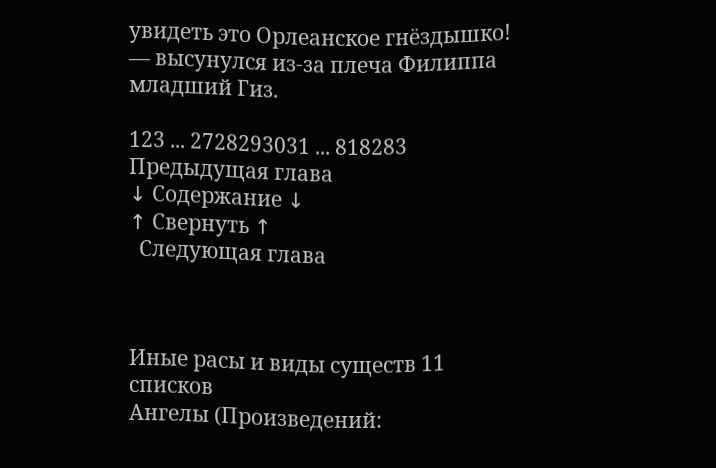увидеть это Орлеанское гнёздышко! — высунулся из-за плеча Филиппа младший Гиз.

123 ... 2728293031 ... 818283
Предыдущая глава
↓ Содержание ↓
↑ Свернуть ↑
  Следующая глава



Иные расы и виды существ 11 списков
Ангелы (Произведений: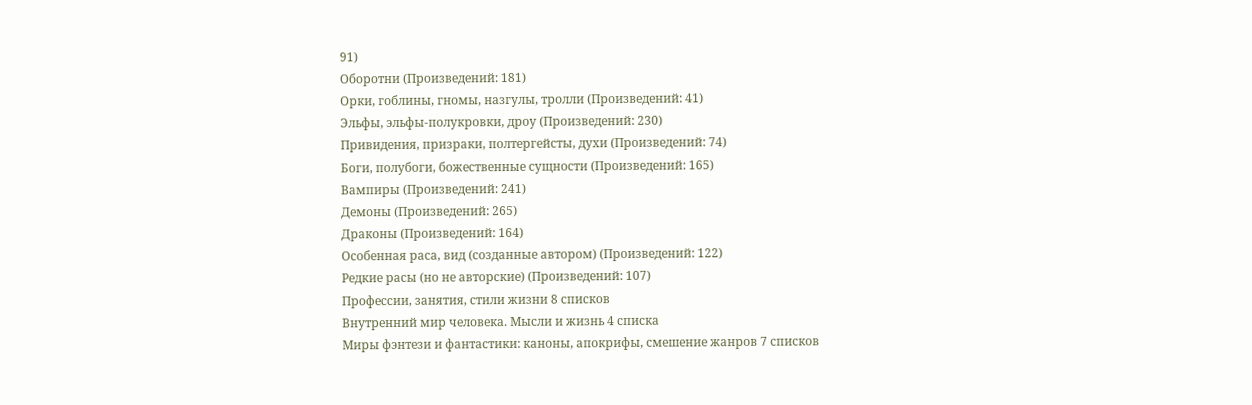91)
Оборотни (Произведений: 181)
Орки, гоблины, гномы, назгулы, тролли (Произведений: 41)
Эльфы, эльфы-полукровки, дроу (Произведений: 230)
Привидения, призраки, полтергейсты, духи (Произведений: 74)
Боги, полубоги, божественные сущности (Произведений: 165)
Вампиры (Произведений: 241)
Демоны (Произведений: 265)
Драконы (Произведений: 164)
Особенная раса, вид (созданные автором) (Произведений: 122)
Редкие расы (но не авторские) (Произведений: 107)
Профессии, занятия, стили жизни 8 списков
Внутренний мир человека. Мысли и жизнь 4 списка
Миры фэнтези и фантастики: каноны, апокрифы, смешение жанров 7 списков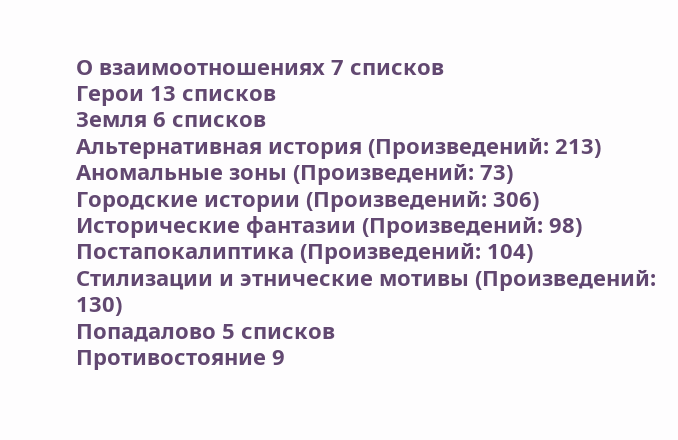О взаимоотношениях 7 списков
Герои 13 списков
Земля 6 списков
Альтернативная история (Произведений: 213)
Аномальные зоны (Произведений: 73)
Городские истории (Произведений: 306)
Исторические фантазии (Произведений: 98)
Постапокалиптика (Произведений: 104)
Стилизации и этнические мотивы (Произведений: 130)
Попадалово 5 списков
Противостояние 9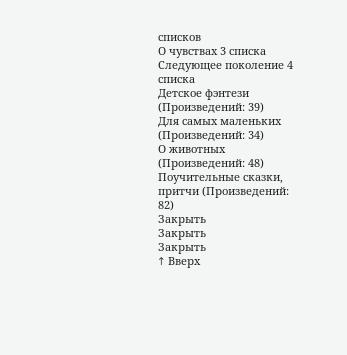списков
О чувствах 3 списка
Следующее поколение 4 списка
Детское фэнтези (Произведений: 39)
Для самых маленьких (Произведений: 34)
О животных (Произведений: 48)
Поучительные сказки, притчи (Произведений: 82)
Закрыть
Закрыть
Закрыть
↑ Вверх